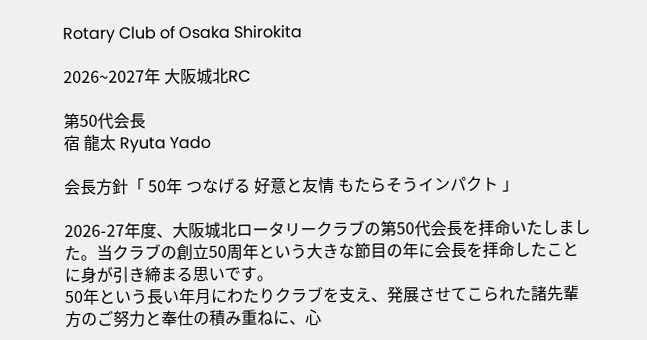Rotary Club of Osaka Shirokita

2026~2027年 大阪城北RC

第50代会長
宿 龍太 Ryuta Yado

会長方針「 50年 つなげる 好意と友情 もたらそうインパクト 」

2026-27年度、大阪城北ロータリークラブの第50代会長を拝命いたしました。当クラブの創立50周年という大きな節目の年に会長を拝命したことに身が引き締まる思いです。
50年という長い年月にわたりクラブを支え、発展させてこられた諸先輩方のご努力と奉仕の積み重ねに、心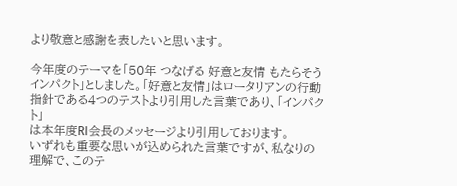より敬意と感謝を表したいと思います。

今年度のテーマを「50年 つなげる 好意と友情 もたらそうインパクト」としました。「好意と友情」はロータリアンの行動指針である4つのテストより引用した言葉であり、「インパクト」
は本年度RI会長のメッセージより引用しております。
いずれも重要な思いが込められた言葉ですが、私なりの理解で、このテ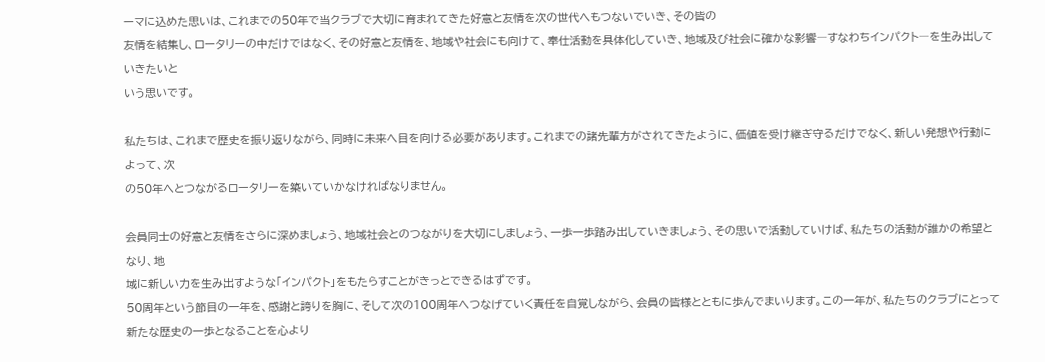ーマに込めた思いは、これまでの50年で当クラブで大切に育まれてきた好意と友情を次の世代へもつないでいき、その皆の
友情を結集し、ロータリーの中だけではなく、その好意と友情を、地域や社会にも向けて、奉仕活動を具体化していき、地域及び社会に確かな影響―すなわちインパクト―を生み出していきたいと
いう思いです。

私たちは、これまで歴史を振り返りながら、同時に未来へ目を向ける必要があります。これまでの諸先輩方がされてきたように、価値を受け継ぎ守るだけでなく、新しい発想や行動によって、次
の50年へとつながるロータリーを築いていかなければなりません。

会員同士の好意と友情をさらに深めましょう、地域社会とのつながりを大切にしましょう、一歩一歩踏み出していきましょう、その思いで活動していけば、私たちの活動が誰かの希望となり、地
域に新しい力を生み出すような「インパクト」をもたらすことがきっとできるはずです。
50周年という節目の一年を、感謝と誇りを胸に、そして次の100周年へつなげていく責任を自覚しながら、会員の皆様とともに歩んでまいります。この一年が、私たちのクラブにとって新たな歴史の一歩となることを心より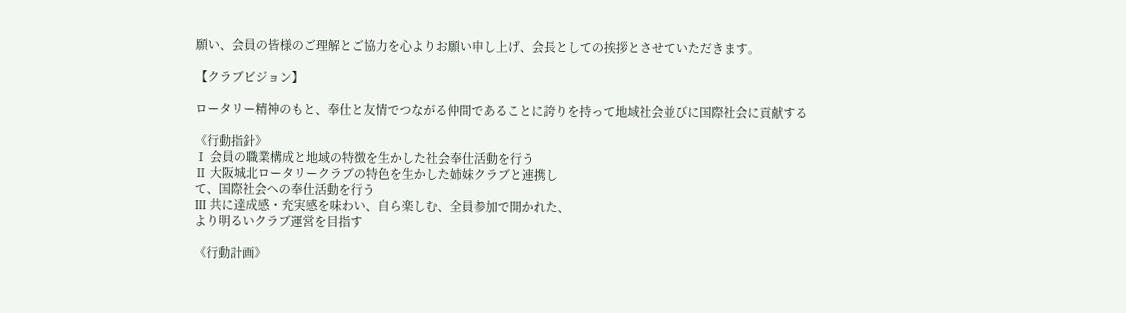願い、会員の皆様のご理解とご協力を心よりお願い申し上げ、会長としての挨拶とさせていただきます。

【クラブビジョン】

ロータリー精神のもと、奉仕と友情でつながる仲間であることに誇りを持って地域社会並びに国際社会に貢献する

《行動指針》
Ⅰ 会員の職業構成と地域の特徴を生かした社会奉仕活動を行う
Ⅱ 大阪城北ロータリークラブの特色を生かした姉妹クラブと連携し
て、国際社会への奉仕活動を行う
Ⅲ 共に達成感・充実感を味わい、自ら楽しむ、全員参加で開かれた、
より明るいクラブ運営を目指す

《行動計画》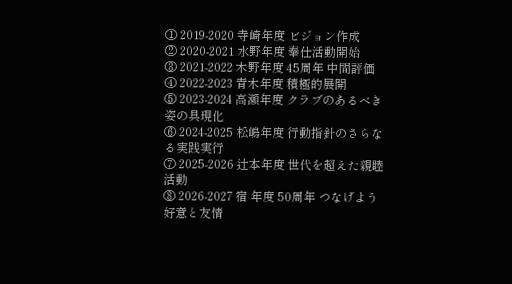① 2019-2020 寺崎年度 ビジョン作成
② 2020-2021 水野年度 奉仕活動開始
③ 2021-2022 木野年度 45周年 中間評価
④ 2022-2023 青木年度 積極的展開
⑤ 2023-2024 高瀬年度 クラブのあるべき姿の具現化
⑥ 2024-2025 松嶋年度 行動指針のさらなる実践実行
⑦ 2025-2026 辻本年度 世代を超えた親睦活動
⑧ 2026-2027 宿 年度 50周年 つなげよう好意と友情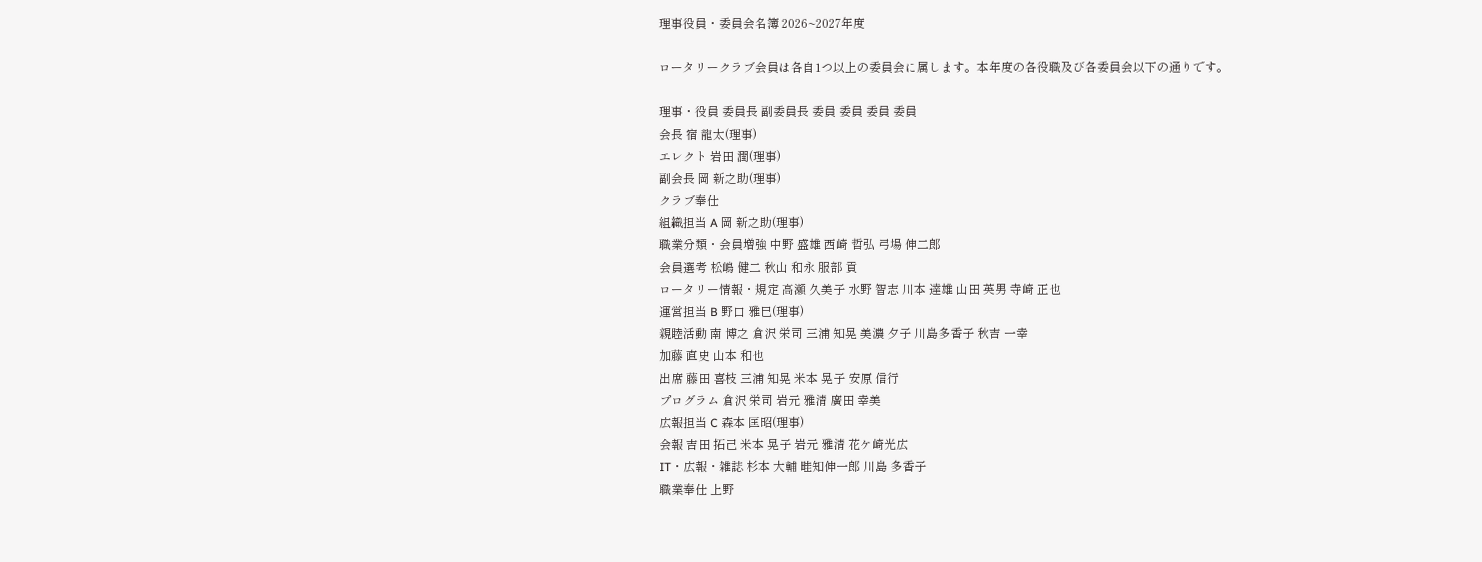理事役員・委員会名簿 2026~2027年度

ロータリークラブ会員は各自1つ以上の委員会に属します。本年度の各役職及び各委員会以下の通りです。

理事・役員 委員長 副委員長 委員 委員 委員 委員
会長 宿 龍太(理事)
エレクト 岩田 潤(理事)
副会長 岡 新之助(理事)
クラブ奉仕
組織担当 A 岡 新之助(理事)
職業分類・会員増強 中野 盛雄 西崎 哲弘 弓場 伸二郎
会員選考 松嶋 健二 秋山 和永 服部 貢
ロータリー情報・規定 高瀬 久美子 水野 智志 川本 達雄 山田 英男 寺崎 正也
運営担当 B 野口 雅巳(理事)
親睦活動 南 博之 倉沢 栄司 三浦 知晃 美濃 夕子 川島多香子 秋吉 一幸
加藤 直史 山本 和也
出席 藤田 喜枝 三浦 知晃 米本 晃子 安原 信行
プログラム 倉沢 栄司 岩元 雅清 廣田 幸美
広報担当 C 森本 匡昭(理事)
会報 吉田 拓己 米本 晃子 岩元 雅清 花ケ崎光広
IT・広報・雑誌 杉本 大輔 畦知伸一郎 川島 多香子
職業奉仕 上野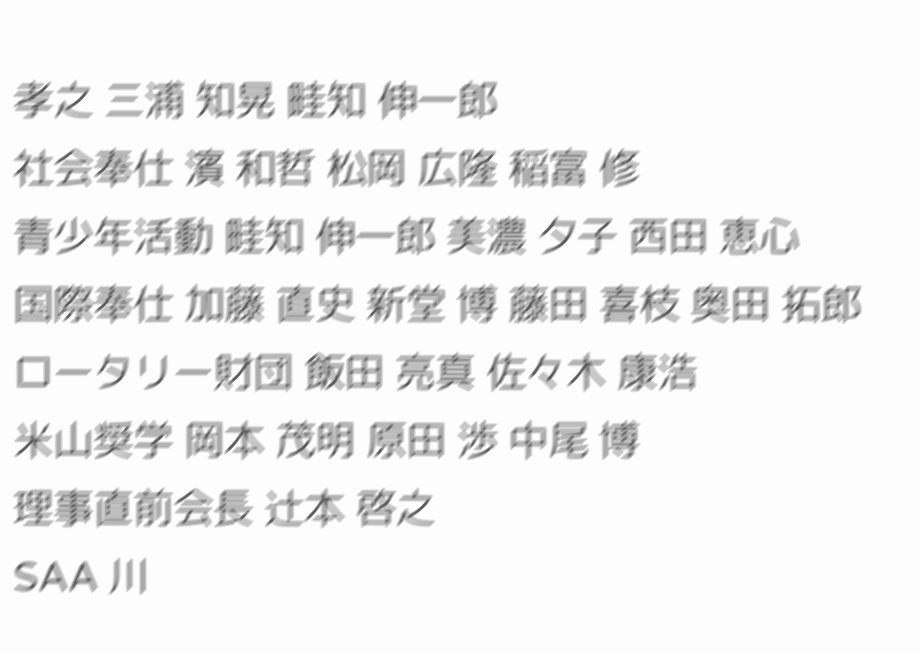孝之 三浦 知晃 畦知 伸一郎
社会奉仕 濱 和哲 松岡 広隆 稲富 修
青少年活動 畦知 伸一郎 美濃 夕子 西田 恵心
国際奉仕 加藤 直史 新堂 博 藤田 喜枝 奥田 拓郎
ロータリー財団 飯田 亮真 佐々木 康浩
米山奨学 岡本 茂明 原田 渉 中尾 博
理事直前会長 辻本 啓之
SAA 川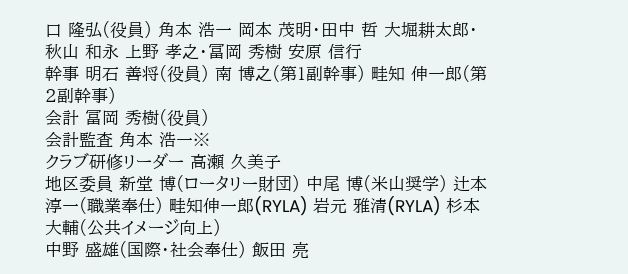口 隆弘(役員) 角本 浩一 岡本 茂明・田中 哲 大堀耕太郎・秋山 和永 上野 孝之・冨岡 秀樹 安原 信行
幹事 明石 善将(役員) 南 博之(第1副幹事) 畦知 伸一郎(第2副幹事)
会計 冨岡 秀樹(役員)
会計監査 角本 浩一※
クラブ研修リーダー 高瀬 久美子
地区委員 新堂 博(ロータリー財団) 中尾 博(米山奨学) 辻本 淳一(職業奉仕) 畦知伸一郎(RYLA) 岩元 雅清(RYLA) 杉本 大輔(公共イメージ向上)
中野 盛雄(国際・社会奉仕) 飯田 亮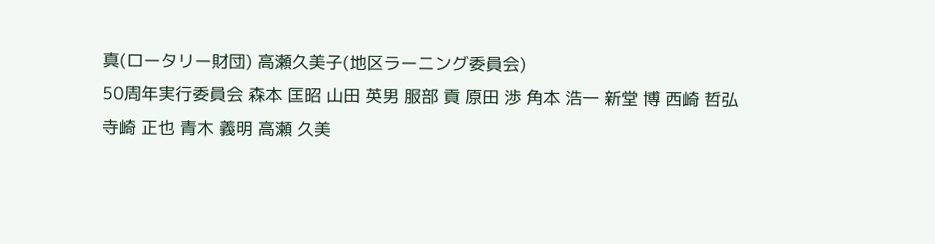真(ロータリー財団) 高瀬久美子(地区ラーニング委員会)
50周年実行委員会 森本 匡昭 山田 英男 服部 貢 原田 渉 角本 浩一 新堂 博 西崎 哲弘
寺崎 正也 青木 義明 高瀬 久美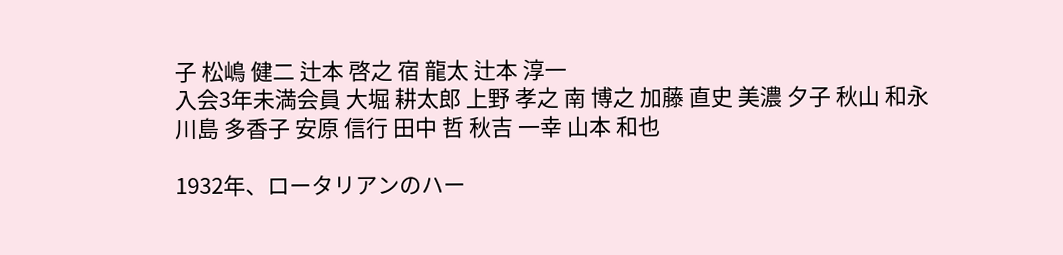子 松嶋 健二 辻本 啓之 宿 龍太 辻本 淳一
入会3年未満会員 大堀 耕太郎 上野 孝之 南 博之 加藤 直史 美濃 夕子 秋山 和永
川島 多香子 安原 信行 田中 哲 秋吉 一幸 山本 和也

1932年、ロータリアンのハー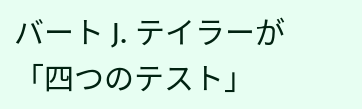バート J. テイラーが「四つのテスト」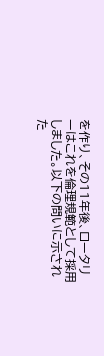を作り、その11年後、ロータリーはこれを倫理規範として採用しました。以下の問いに示された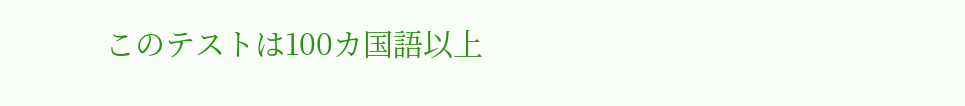このテストは100カ国語以上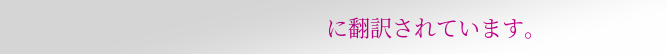に翻訳されています。